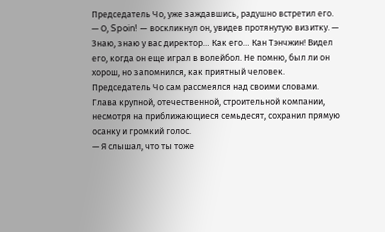Председатель Чо, уже заждавшись, радушно встретил его.
— О, Spoin! — воскликнул он, увидев протянутую визитку. — Знаю, знаю у вас директор… Как его… Кан Тэнчжин! Видел его, когда он еще играл в волейбол. Не помню, был ли он хорош, но запомнился, как приятный человек.
Председатель Чо сам рассмеялся над своими словами. Глава крупной, отечественной, строительной компании, несмотря на приближающиеся семьдесят, сохранил прямую осанку и громкий голос.
— Я слышал, что ты тоже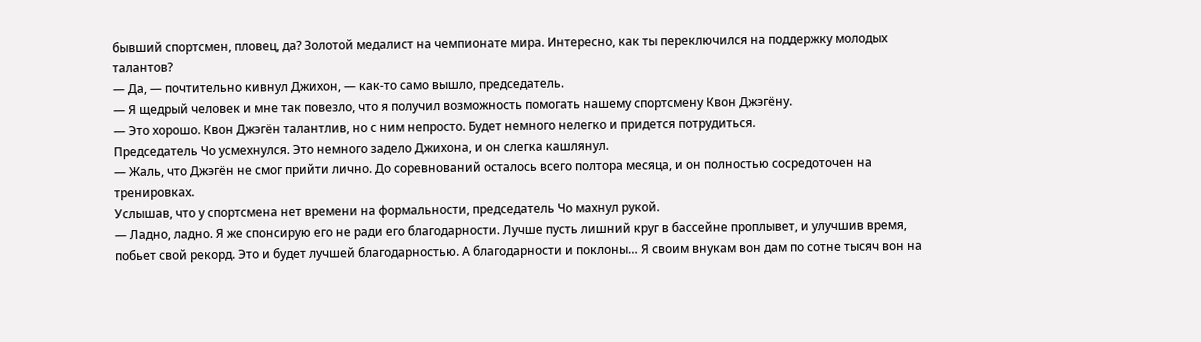бывший спортсмен, пловец, да? Золотой медалист на чемпионате мира. Интересно, как ты переключился на поддержку молодых талантов?
— Да, — почтительно кивнул Джихон, — как-то само вышло, председатель.
— Я щедрый человек и мне так повезло, что я получил возможность помогать нашему спортсмену Квон Джэгёну.
— Это хорошо. Квон Джэгён талантлив, но с ним непросто. Будет немного нелегко и придется потрудиться.
Председатель Чо усмехнулся. Это немного задело Джихона, и он слегка кашлянул.
— Жаль, что Джэгён не смог прийти лично. До соревнований осталось всего полтора месяца, и он полностью сосредоточен на тренировках.
Услышав, что у спортсмена нет времени на формальности, председатель Чо махнул рукой.
— Ладно, ладно. Я же спонсирую его не ради его благодарности. Лучше пусть лишний круг в бассейне проплывет, и улучшив время, побьет свой рекорд. Это и будет лучшей благодарностью. А благодарности и поклоны… Я своим внукам вон дам по сотне тысяч вон на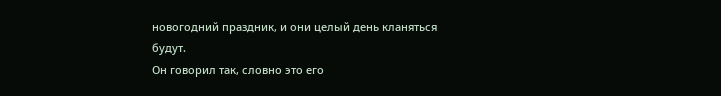новогодний праздник, и они целый день кланяться будут.
Он говорил так, словно это его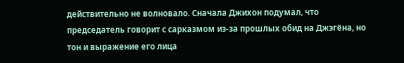действительно не волновало. Сначала Джихон подумал, что председатель говорит с сарказмом из-за прошлых обид на Джэгёна, но тон и выражение его лица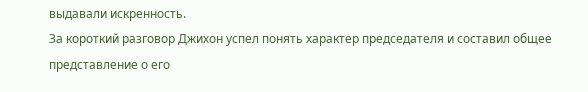выдавали искренность.
За короткий разговор Джихон успел понять характер председателя и составил общее представление о его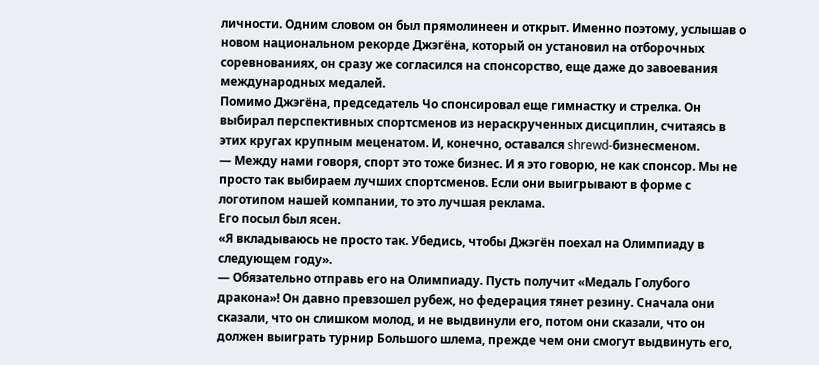личности. Одним словом он был прямолинеен и открыт. Именно поэтому, услышав о новом национальном рекорде Джэгёна, который он установил на отборочных соревнованиях, он сразу же согласился на спонсорство, еще даже до завоевания международных медалей.
Помимо Джэгёна, председатель Чо спонсировал еще гимнастку и стрелка. Он выбирал перспективных спортсменов из нераскрученных дисциплин, считаясь в этих кругах крупным меценатом. И, конечно, оставался shrewd-бизнесменом.
— Между нами говоря, спорт это тоже бизнес. И я это говорю, не как спонсор. Мы не просто так выбираем лучших спортсменов. Если они выигрывают в форме с логотипом нашей компании, то это лучшая реклама.
Его посыл был ясен.
«Я вкладываюсь не просто так. Убедись, чтобы Джэгён поехал на Олимпиаду в следующем году».
— Обязательно отправь его на Олимпиаду. Пусть получит «Медаль Голубого дракона»! Он давно превзошел рубеж, но федерация тянет резину. Сначала они сказали, что он слишком молод, и не выдвинули его, потом они сказали, что он должен выиграть турнир Большого шлема, прежде чем они смогут выдвинуть его,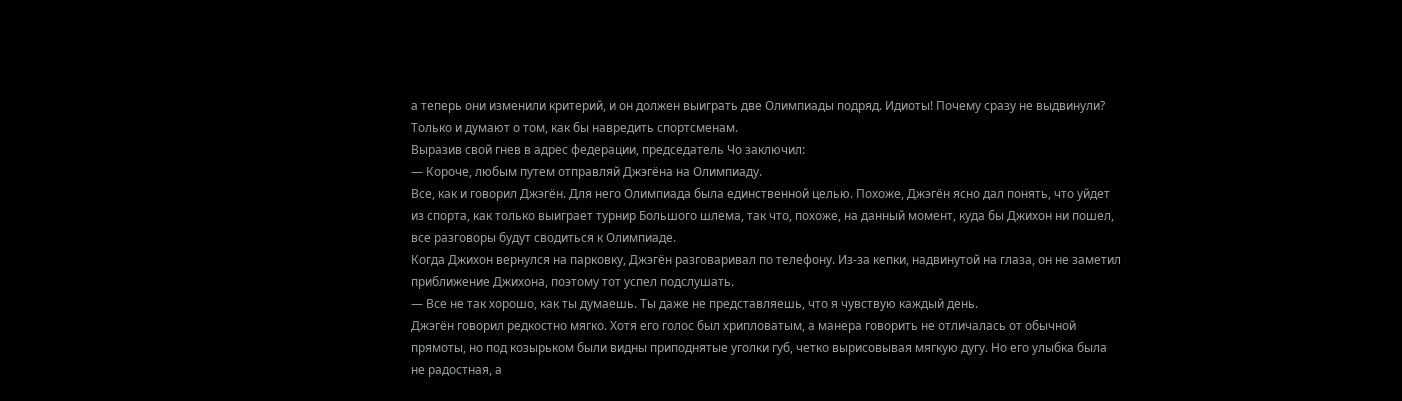а теперь они изменили критерий, и он должен выиграть две Олимпиады подряд. Идиоты! Почему сразу не выдвинули? Только и думают о том, как бы навредить спортсменам.
Выразив свой гнев в адрес федерации, председатель Чо заключил:
— Короче, любым путем отправляй Джэгёна на Олимпиаду.
Все, как и говорил Джэгён. Для него Олимпиада была единственной целью. Похоже, Джэгён ясно дал понять, что уйдет из спорта, как только выиграет турнир Большого шлема, так что, похоже, на данный момент, куда бы Джихон ни пошел, все разговоры будут сводиться к Олимпиаде.
Когда Джихон вернулся на парковку, Джэгён разговаривал по телефону. Из-за кепки, надвинутой на глаза, он не заметил приближение Джихона, поэтому тот успел подслушать.
— Все не так хорошо, как ты думаешь. Ты даже не представляешь, что я чувствую каждый день.
Джэгён говорил редкостно мягко. Хотя его голос был хрипловатым, а манера говорить не отличалась от обычной прямоты, но под козырьком были видны приподнятые уголки губ, четко вырисовывая мягкую дугу. Но его улыбка была не радостная, а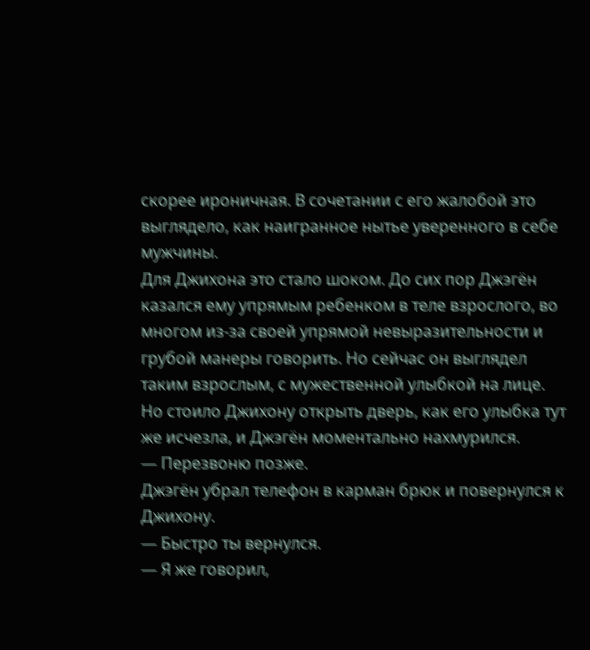скорее ироничная. В сочетании с его жалобой это выглядело, как наигранное нытье уверенного в себе мужчины.
Для Джихона это стало шоком. До сих пор Джэгён казался ему упрямым ребенком в теле взрослого, во многом из-за своей упрямой невыразительности и грубой манеры говорить. Но сейчас он выглядел таким взрослым, с мужественной улыбкой на лице.
Но стоило Джихону открыть дверь, как его улыбка тут же исчезла, и Джэгён моментально нахмурился.
— Перезвоню позже.
Джэгён убрал телефон в карман брюк и повернулся к Джихону.
— Быстро ты вернулся.
— Я же говорил,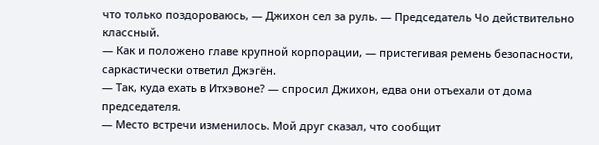что только поздороваюсь, — Джихон сел за руль. — Председатель Чо действительно классный.
— Как и положено главе крупной корпорации, — пристегивая ремень безопасности, саркастически ответил Джэгён.
— Так, куда ехать в Итхэвоне? — спросил Джихон, едва они отъехали от дома председателя.
— Место встречи изменилось. Мой друг сказал, что сообщит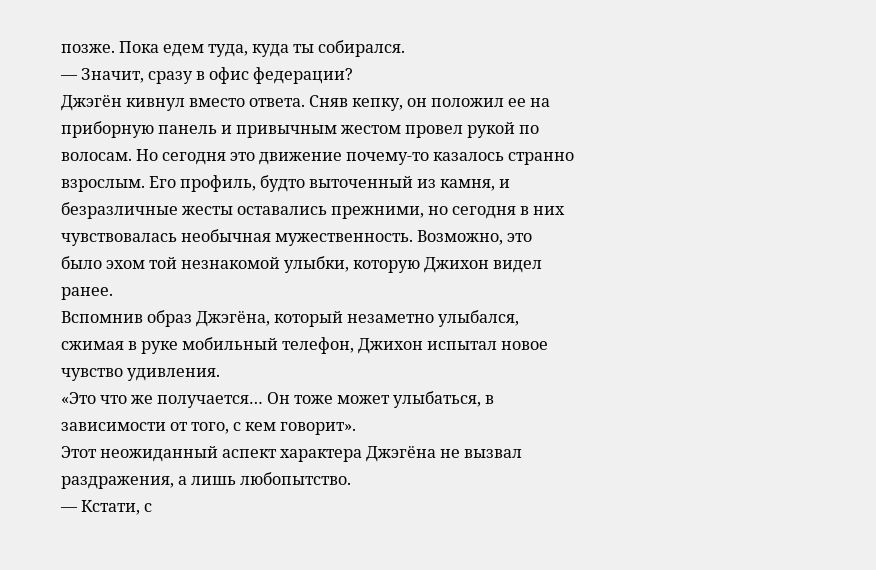позже. Пока едем туда, куда ты собирался.
— Значит, сразу в офис федерации?
Джэгён кивнул вместо ответа. Сняв кепку, он положил ее на приборную панель и привычным жестом провел рукой по волосам. Но сегодня это движение почему-то казалось странно взрослым. Его профиль, будто выточенный из камня, и безразличные жесты оставались прежними, но сегодня в них чувствовалась необычная мужественность. Возможно, это было эхом той незнакомой улыбки, которую Джихон видел ранее.
Вспомнив образ Джэгёна, который незаметно улыбался, сжимая в руке мобильный телефон, Джихон испытал новое чувство удивления.
«Это что же получается… Он тоже может улыбаться, в зависимости от того, с кем говорит».
Этот неожиданный аспект характера Джэгёна не вызвал раздражения, а лишь любопытство.
— Кстати, с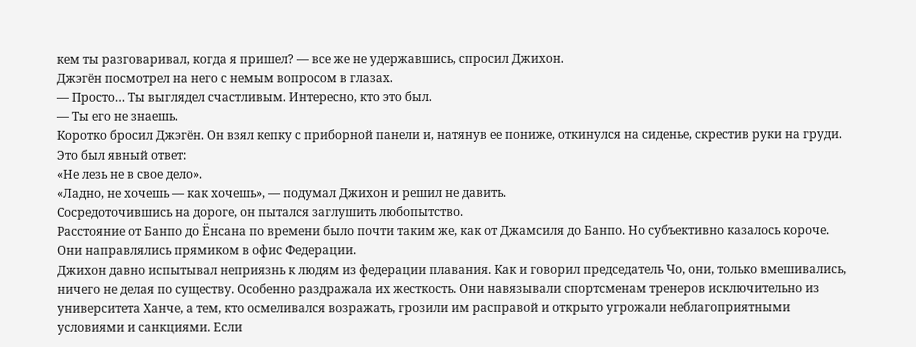кем ты разговаривал, когда я пришел? — все же не удержавшись, спросил Джихон.
Джэгён посмотрел на него с немым вопросом в глазах.
— Просто… Ты выглядел счастливым. Интересно, кто это был.
— Ты его не знаешь.
Коротко бросил Джэгён. Он взял кепку с приборной панели и, натянув ее пониже, откинулся на сиденье, скрестив руки на груди.
Это был явный ответ:
«Не лезь не в свое дело».
«Ладно, не хочешь — как хочешь», — подумал Джихон и решил не давить.
Сосредоточившись на дороге, он пытался заглушить любопытство.
Расстояние от Банпо до Ёнсана по времени было почти таким же, как от Джамсиля до Банпо. Но субъективно казалось короче. Они направлялись прямиком в офис Федерации.
Джихон давно испытывал неприязнь к людям из федерации плавания. Как и говорил председатель Чо, они, только вмешивались, ничего не делая по существу. Особенно раздражала их жесткость. Они навязывали спортсменам тренеров исключительно из университета Ханче, а тем, кто осмеливался возражать, грозили им расправой и открыто угрожали неблагоприятными условиями и санкциями. Если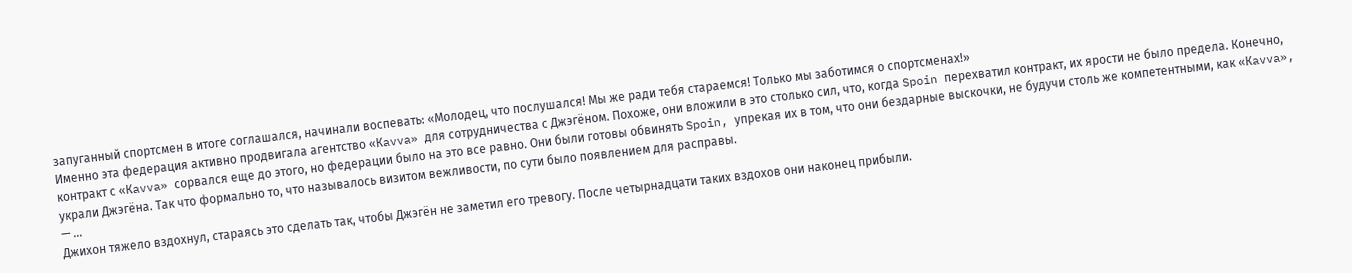запуганный спортсмен в итоге соглашался, начинали воспевать: «Молодец, что послушался! Мы же ради тебя стараемся! Только мы заботимся о спортсменах!»
Именно эта федерация активно продвигала агентство «Кavva» для сотрудничества с Джэгёном. Похоже, они вложили в это столько сил, что, когда Spoin перехватил контракт, их ярости не было предела. Конечно, контракт с «Кavva» сорвался еще до этого, но федерации было на это все равно. Они были готовы обвинять Spoin, упрекая их в том, что они бездарные выскочки, не будучи столь же компетентными, как «Кavva», украли Джэгёна. Так что формально то, что называлось визитом вежливости, по сути было появлением для расправы.
— …
Джихон тяжело вздохнул, стараясь это сделать так, чтобы Джэгён не заметил его тревогу. После четырнадцати таких вздохов они наконец прибыли.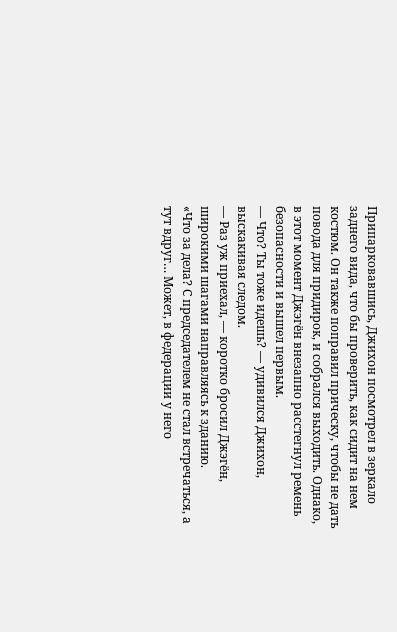Припарковавшись, Джихон посмотрел в зеркало заднего вида, что бы проверить, как сидит на нем костюм. Он также поправил прическу, чтобы не дать повода для придирок, и собрался выходить. Однако, в этот момент Джэгён внезапно расстегнул ремень безопасности и вышел первым.
— Что? Ты тоже идешь? — удивился Джихон, выскакивая следом.
— Раз уж приехал, — коротко бросил Джэгён, широкими шагами направляясь к зданию.
«Что за дела? С председателем не стал встречаться, а тут вдруг… Может, в федерации у него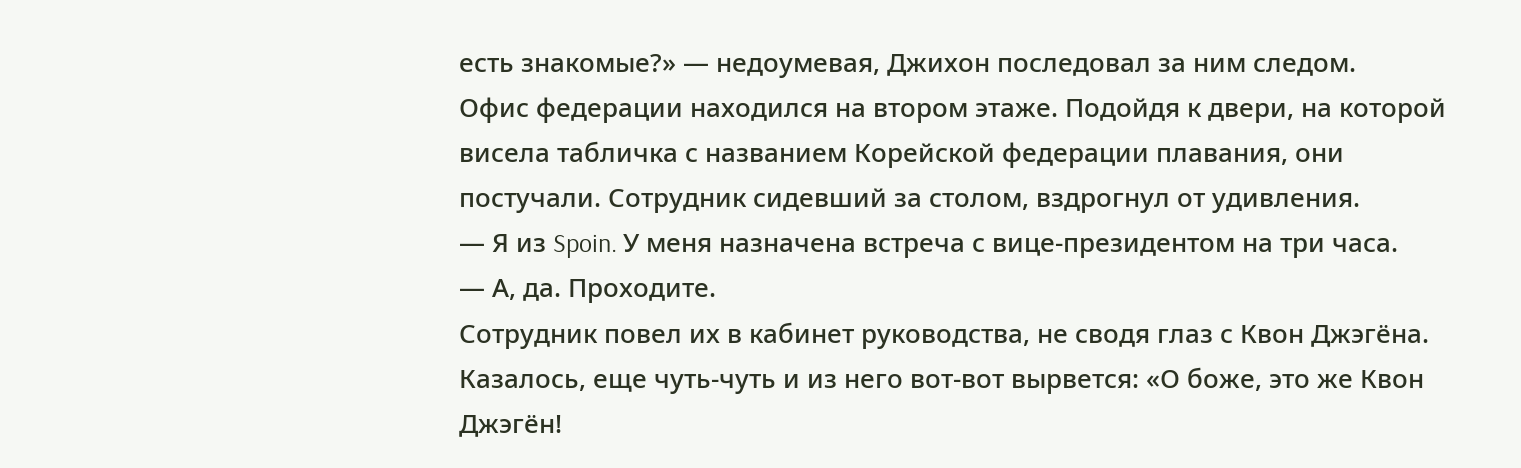есть знакомые?» — недоумевая, Джихон последовал за ним следом.
Офис федерации находился на втором этаже. Подойдя к двери, на которой висела табличка с названием Корейской федерации плавания, они постучали. Сотрудник сидевший за столом, вздрогнул от удивления.
— Я из Spoin. У меня назначена встреча с вице-президентом на три часа.
— А, да. Проходите.
Сотрудник повел их в кабинет руководства, не сводя глаз с Квон Джэгёна. Казалось, еще чуть-чуть и из него вот-вот вырвется: «О боже, это же Квон Джэгён!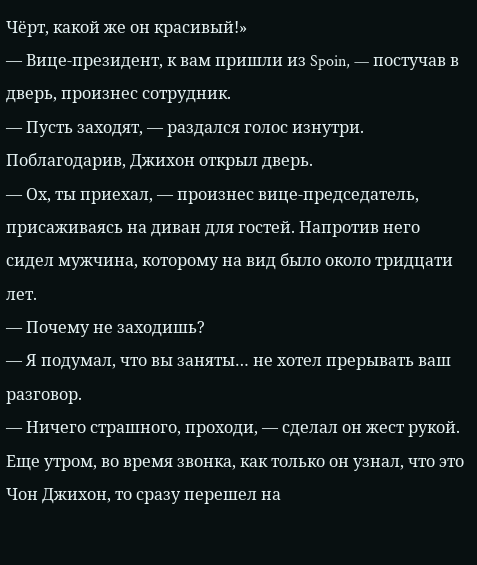Чёрт, какой же он красивый!»
— Вице-президент, к вам пришли из Spoin, — постучав в дверь, произнес сотрудник.
— Пусть заходят, — раздался голос изнутри.
Поблагодарив, Джихон открыл дверь.
— Ох, ты приехал, — произнес вице-председатель, присаживаясь на диван для гостей. Напротив него сидел мужчина, которому на вид было около тридцати лет.
— Почему не заходишь?
— Я подумал, что вы заняты… не хотел прерывать ваш разговор.
— Ничего страшного, проходи, — сделал он жест рукой.
Еще утром, во время звонка, как только он узнал, что это Чон Джихон, то сразу перешел на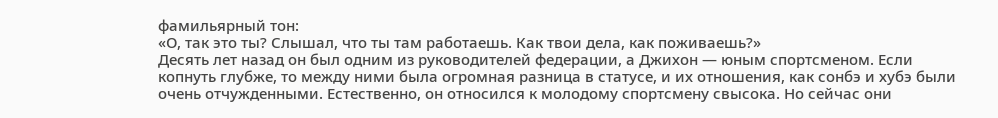фамильярный тон:
«О, так это ты? Слышал, что ты там работаешь. Как твои дела, как поживаешь?»
Десять лет назад он был одним из руководителей федерации, а Джихон — юным спортсменом. Если копнуть глубже, то между ними была огромная разница в статусе, и их отношения, как сонбэ и хубэ были очень отчужденными. Естественно, он относился к молодому спортсмену свысока. Но сейчас они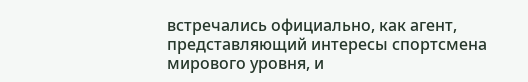встречались официально, как агент, представляющий интересы спортсмена мирового уровня, и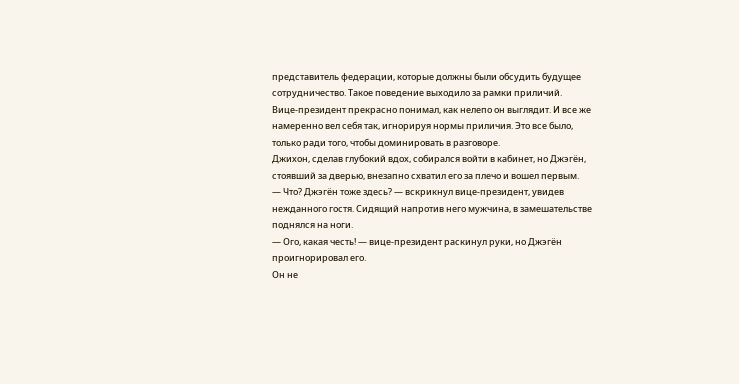представитель федерации, которые должны были обсудить будущее сотрудничество. Такое поведение выходило за рамки приличий.
Вице-президент прекрасно понимал, как нелепо он выглядит. И все же намеренно вел себя так, игнорируя нормы приличия. Это все было, только ради того, чтобы доминировать в разговоре.
Джихон, сделав глубокий вдох, собирался войти в кабинет, но Джэгён, стоявший за дверью, внезапно схватил его за плечо и вошел первым.
— Что? Джэгён тоже здесь? — вскрикнул вице-президент, увидев нежданного гостя. Сидящий напротив него мужчина, в замешательстве поднялся на ноги.
— Ого, какая честь! — вице-президент раскинул руки, но Джэгён проигнорировал его.
Он не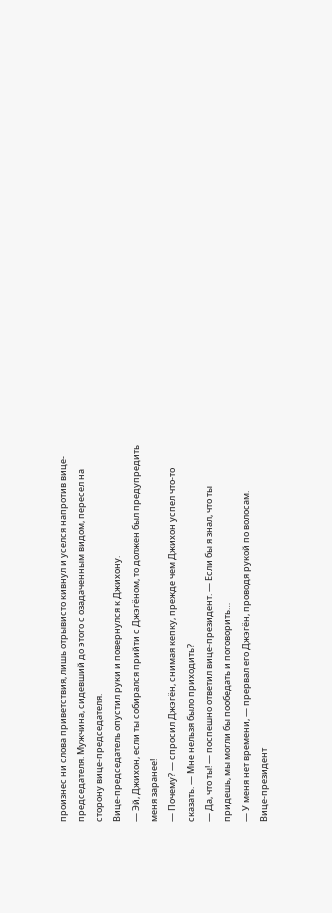произнес ни слова приветствия, лишь отрывисто кивнул и уселся напротив вице-председателя. Мужчина, сидевший до этого с озадаченным видом, пересел на сторону вице-председателя.
Вице-председатель опустил руки и повернулся к Джихону.
— Эй, Джихон, если ты собирался прийти с Джэгёном, то должен был предупредить меня заранее!
— Почему? — спросил Джэгён, снимая кепку, прежде чем Джихон успел что-то сказать. — Мне нельзя было приходить?
— Да, что ты! — поспешно ответил вице-президент. — Если бы я знал, что ты придешь, мы могли бы пообедать и поговорить…
— У меня нет времени, — прервал его Джэгён, проводя рукой по волосам.
Вице-президент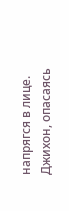напрягся в лице. Джихон, опасаясь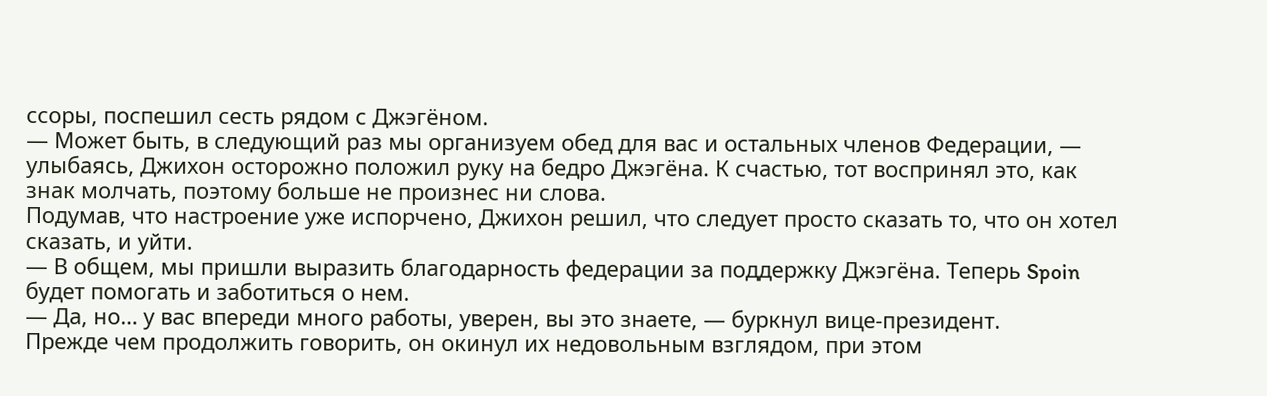ссоры, поспешил сесть рядом с Джэгёном.
— Может быть, в следующий раз мы организуем обед для вас и остальных членов Федерации, — улыбаясь, Джихон осторожно положил руку на бедро Джэгёна. К счастью, тот воспринял это, как знак молчать, поэтому больше не произнес ни слова.
Подумав, что настроение уже испорчено, Джихон решил, что следует просто сказать то, что он хотел сказать, и уйти.
— В общем, мы пришли выразить благодарность федерации за поддержку Джэгёна. Теперь Spoin будет помогать и заботиться о нем.
— Да, но… у вас впереди много работы, уверен, вы это знаете, — буркнул вице-президент.
Прежде чем продолжить говорить, он окинул их недовольным взглядом, при этом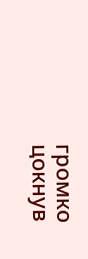громко цокнув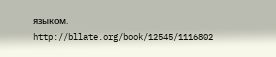языком.
http://bllate.org/book/12545/1116802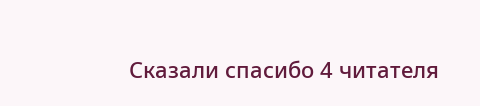Сказали спасибо 4 читателя